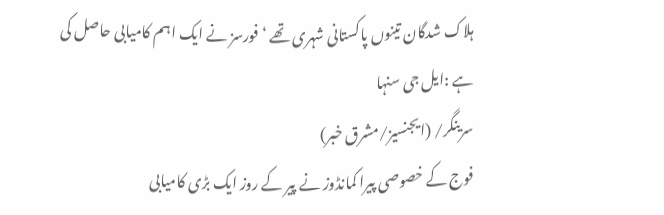ہلاک شدگان تینوں پاکستانی شہری تھے ‘فورسز نے ایک اہم کامیابی حاصل کی ہے :ایل جی سنہا
سرینگر/ (ایجنسیز/مشرق خبر)
فوج کے خصوصی پیرا کمانڈوز نے پیر کے روز ایک بڑی کامیابی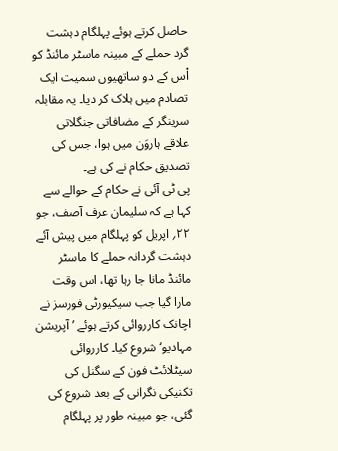حاصل کرتے ہوئے پہلگام دہشت گرد حملے کے مبینہ ماسٹر مائنڈ کو اْس کے دو ساتھیوں سمیت ایک تصادم میں ہلاک کر دیا۔ یہ مقابلہ سرینگر کے مضافاتی جنگلاتی علاقے ہاروَن میں ہوا، جس کی تصدیق حکام نے کی ہے۔
پی ٹی آئی نے حکام کے حوالے سے کہا ہے کہ سلیمان عرف آصف، جو ۲۲؍ اپریل کو پہلگام میں پیش آئے دہشت گردانہ حملے کا ماسٹر مائنڈ مانا جا رہا تھا، اس وقت مارا گیا جب سیکیورٹی فورسز نے اچانک کارروائی کرتے ہوئے ’آپریشن مہادیو‘ شروع کیا۔ کارروائی سیٹلائٹ فون کے سگنل کی تکنیکی نگرانی کے بعد شروع کی گئی، جو مبینہ طور پر پہلگام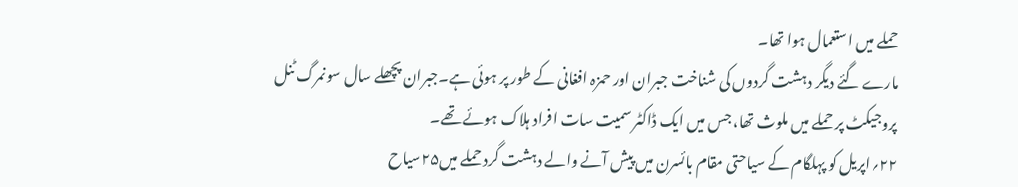حملے میں استعمال ہوا تھا۔
مارے گئے دیگر دہشت گردوں کی شناخت جبران اور حمزہ افغانی کے طور پر ہوئی ہے۔جبران پچھلے سال سونمرگ ٹنل پروجیکٹ پر حملے میں ملوث تھا، جس میں ایک ڈاکٹر سمیت سات افراد ہلاک ہوئے تھے۔
۲۲؍اپریل کو پہلگام کے سیاحتی مقام بائسرن میں پیش آنے والے دہشت گرد حملے میں۲۵سیاح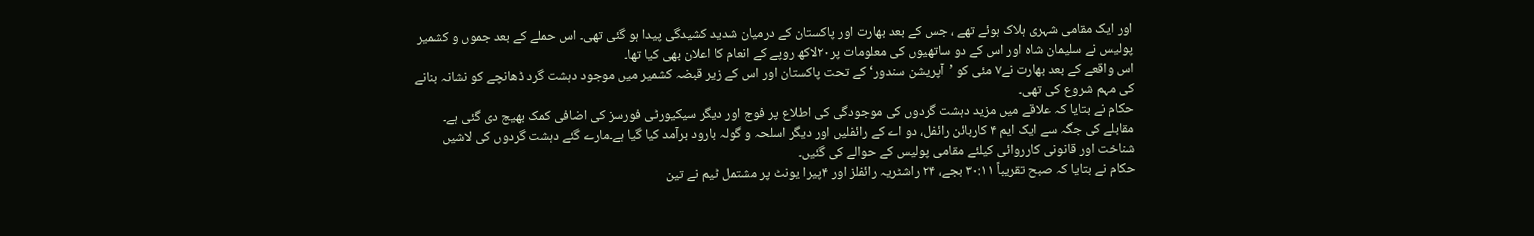اور ایک مقامی شہری ہلاک ہوئے تھے ، جس کے بعد بھارت اور پاکستان کے درمیان شدید کشیدگی پیدا ہو گئی تھی۔ اس حملے کے بعد جموں و کشمیر پولیس نے سلیمان شاہ اور اس کے دو ساتھیوں کی معلومات پر۲۰لاکھ روپے کے انعام کا اعلان بھی کیا تھا۔
اس واقعے کے بعد بھارت نے۷ مئی کو ’آپریشن سندور‘ کے تحت پاکستان اور اس کے زیر قبضہ کشمیر میں موجود دہشت گرد ڈھانچے کو نشانہ بنانے کی مہم شروع کی تھی۔
حکام نے بتایا کہ علاقے میں مزید دہشت گردوں کی موجودگی کی اطلاع پر فوج اور دیگر سیکیورٹی فورسز کی اضافی کمک بھیج دی گئی ہے۔
مقابلے کی جگہ سے ایک ایم ۴ کاربائن رائفل، دو اے کے رائفلیں اور دیگر اسلحہ و گولہ بارود برآمد کیا گیا ہے۔مارے گئے دہشت گردوں کی لاشیں شناخت اور قانونی کارروائی کیلئے مقامی پولیس کے حوالے کی گئیں۔
حکام نے بتایا کہ صبح تقریباً ۳۰:۱۱ بجے، ۲۴ راشٹریہ رائفلز اور ۴پیرا یونٹ پر مشتمل ٹیم نے تین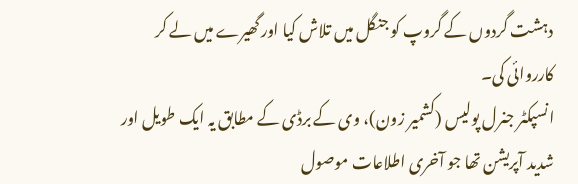دہشت گردوں کے گروپ کو جنگل میں تلاش کیا اور گھیرے میں لے کر کارروائی کی۔
انسپکٹر جنرل پولیس (کشمیر زون)، وی کے برڈی کے مطابق یہ ایک طویل اور شدید آپریشن تھا جو آخری اطلاعات موصول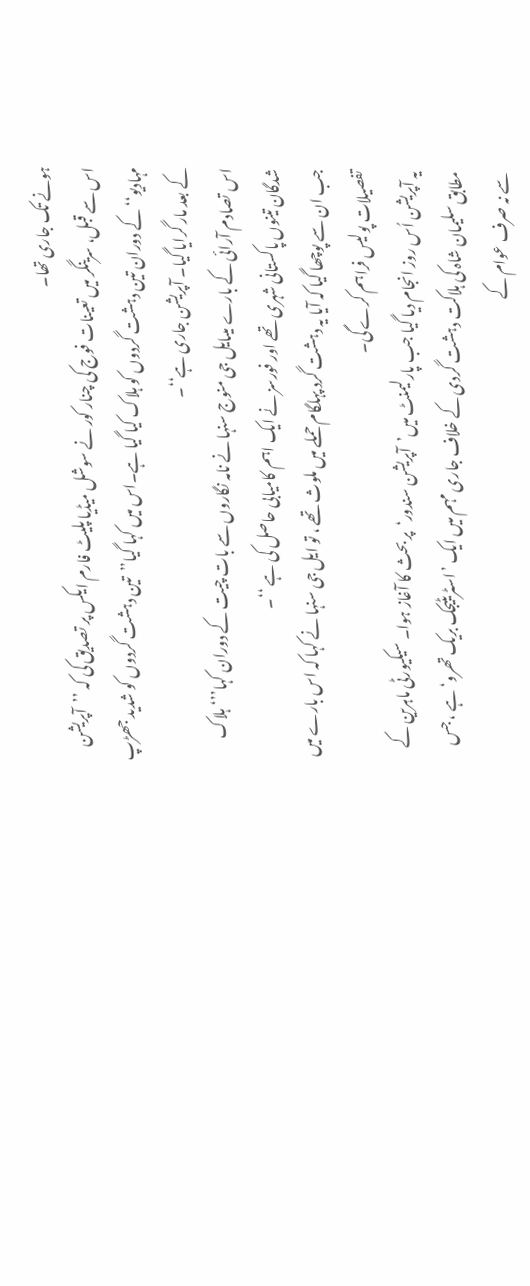ہونے تک جاری تھا۔
اس سے قبل، سرینگر میں تعینات فوج کی چنار کور نے سوشل میڈیا پلیٹ فارم ایکس پر تصدیق کی کہ ’’آپریشن مہادیو‘‘کے دوران تین دہشت گردوں کو ہلاک کیا گیا ہے۔اس میں کہا گیا’’تین دہشت گردوں کو شدید جھڑپ کے بعد مار گرایا گیا۔ آپریشن جاری ہے‘‘۔
اس تصادم آرائی کے بارے میںایل جی منوج سنہا نے نامہ نگاروں سے بات چیت کے دوران کہا’’‘ہلاک شدگان تینوں پاکستانی شہری تھے اور فورسز نے ایک اہم کامیابی حاصل کی ہے ‘‘۔
جب ان سے پوچھا گیا کہ آیا یہ دہشت گرد پہلگام حملے میں ملوث تھے ، تو ایل جی سنہا نے کہا کہ اس بارے میں تفصیلات پولیس فراہم کرے گی۔
یہ آپریشن اُس روز انجام دیا گیا جب پارلیمنٹ میں’آپریشن سندور‘پر بحث کا آغاز ہوا۔ سیکیورٹی ماہرین کے مطابق سلیمان شاہ کی ہلاکت دہشت گردی کے خلاف جاری مہم میں ایک ’اسٹریٹیجک بریک تھرو‘ہے ، جس سے نہ صرف عوام کے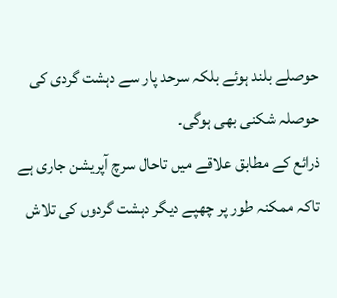حوصلے بلند ہوئے بلکہ سرحد پار سے دہشت گردی کی حوصلہ شکنی بھی ہوگی۔
ذرائع کے مطابق علاقے میں تاحال سرچ آپریشن جاری ہے تاکہ ممکنہ طور پر چھپے دیگر دہشت گردوں کی تلاش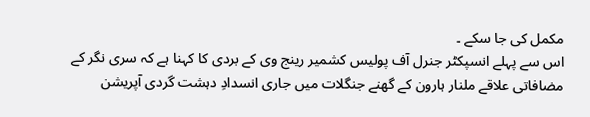مکمل کی جا سکے ۔
اس سے پہلے انسپکٹر جنرل آف پولیس کشمیر رینج وی کے بردی کا کہنا ہے کہ سری نگر کے مضافاتی علاقے ملنار ہارون کے گھنے جنگلات میں جاری انسدادِ دہشت گردی آپریشن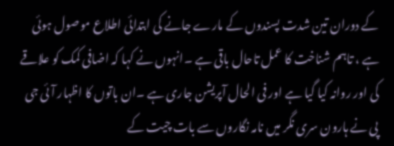کے دوران تین شدت پسندوں کے مارے جانے کی ابتدائی اطلاع موصول ہوئی ہے ، تاہم شناخت کا عمل تاحال باقی ہے ۔انہوں نے کہا کہ اضافی کمک کو علاقے کی اور روانہ کیا گیا ہے اور فی الحال آپریشن جاری ہے ۔ان باتوں کا اظہار آئی جی پی نے ہارون سری نگر میں نامہ نگاروں سے بات چیت کے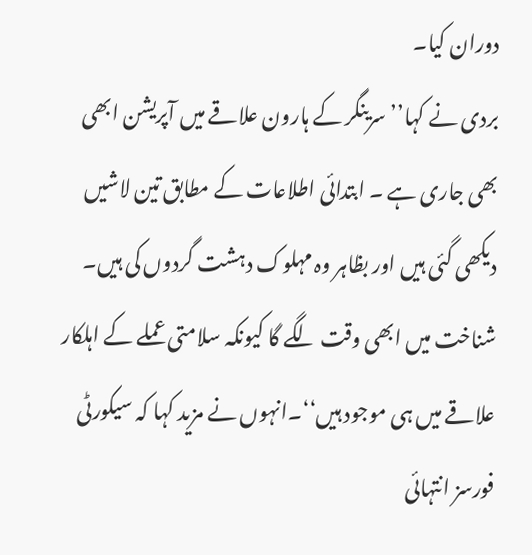دوران کیا۔
بردی نے کہا’’سرینگر کے ہارون علاقے میں آپریشن ابھی بھی جاری ہے ۔ ابتدائی اطلاعات کے مطابق تین لاشیں دیکھی گئی ہیں اور بظاہر وہ مہلوک دہشت گردوں کی ہیں۔ شناخت میں ابھی وقت لگے گا کیونکہ سلامتی عملے کے اہلکار علاقے میں ہی موجود ہیں‘‘۔انہوں نے مزید کہا کہ سیکورٹی فورسز انتہائی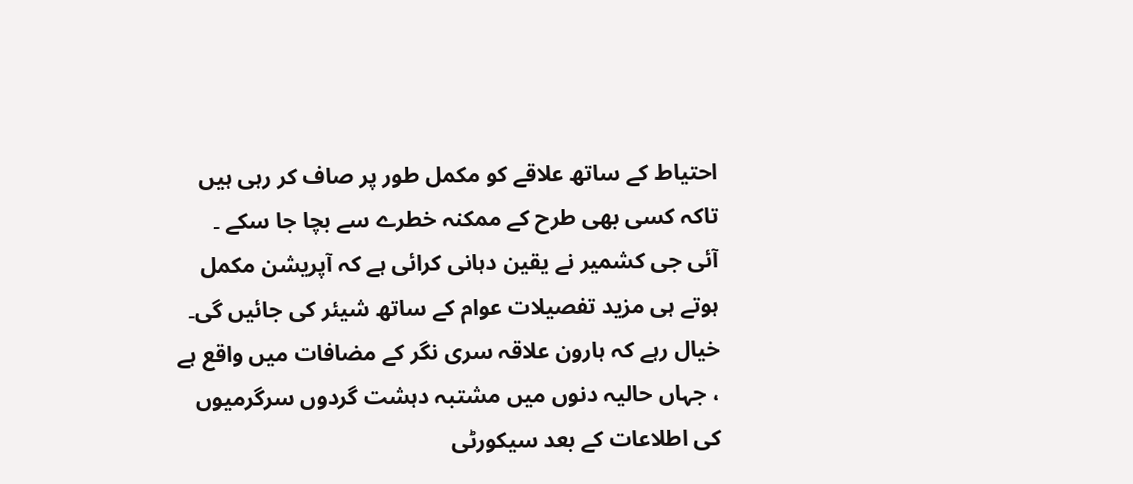احتیاط کے ساتھ علاقے کو مکمل طور پر صاف کر رہی ہیں تاکہ کسی بھی طرح کے ممکنہ خطرے سے بچا جا سکے ۔
آئی جی کشمیر نے یقین دہانی کرائی ہے کہ آپریشن مکمل ہوتے ہی مزید تفصیلات عوام کے ساتھ شیئر کی جائیں گی۔
خیال رہے کہ ہارون علاقہ سری نگر کے مضافات میں واقع ہے ، جہاں حالیہ دنوں میں مشتبہ دہشت گردوں سرگرمیوں کی اطلاعات کے بعد سیکورٹی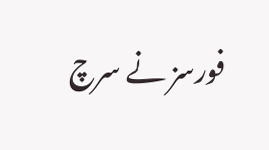فورسز نے سرچ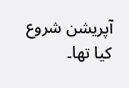آپریشن شروع کیا تھا۔